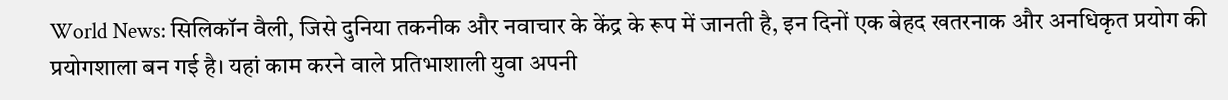World News: सिलिकॉन वैली, जिसे दुनिया तकनीक और नवाचार के केंद्र के रूप में जानती है, इन दिनों एक बेहद खतरनाक और अनधिकृत प्रयोग की प्रयोगशाला बन गई है। यहां काम करने वाले प्रतिभाशाली युवा अपनी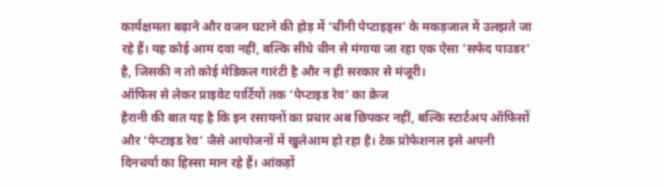कार्यक्षमता बढ़ाने और वजन घटाने की होड़ में ‘चीनी पेप्टाइड्स’ के मकड़जाल में उलझते जा रहे हैं। यह कोई आम दवा नहीं, बल्कि सीधे चीन से मंगाया जा रहा एक ऐसा ‘सफेद पाउडर’ है, जिसकी न तो कोई मेडिकल गारंटी है और न ही सरकार से मंजूरी।
ऑफिस से लेकर प्राइवेट पार्टियों तक ‘पेप्टाइड रेव’ का क्रेज
हैरानी की बात यह है कि इन रसायनों का प्रचार अब छिपकर नहीं, बल्कि स्टार्टअप ऑफिसों और ‘पेप्टाइड रेव’ जैसे आयोजनों में खुलेआम हो रहा है। टेक प्रोफेशनल इसे अपनी दिनचर्या का हिस्सा मान रहे हैं। आंकड़ों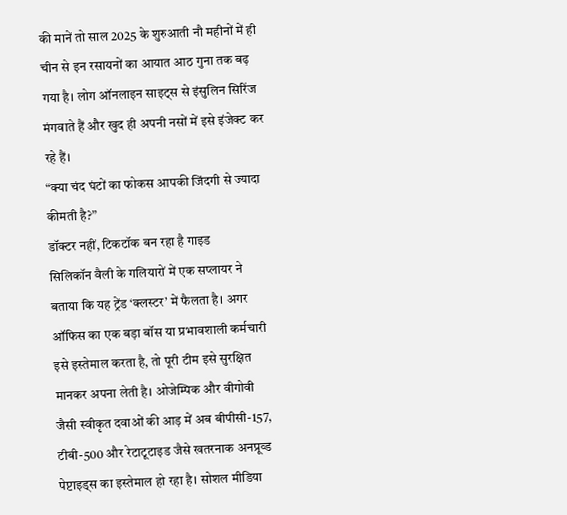की मानें तो साल 2025 के शुरुआती नौ महीनों में ही चीन से इन रसायनों का आयात आठ गुना तक बढ़ गया है। लोग ऑनलाइन साइट्स से इंसुलिन सिरिंज मंगवाते हैं और खुद ही अपनी नसों में इसे इंजेक्ट कर रहे हैं।
“क्या चंद घंटों का फोकस आपकी जिंदगी से ज्यादा कीमती है?”
डॉक्टर नहीं, टिकटॉक बन रहा है गाइड
सिलिकॉन वैली के गलियारों में एक सप्लायर ने बताया कि यह ट्रेंड ‘क्लस्टर’ में फैलता है। अगर ऑफिस का एक बड़ा बॉस या प्रभावशाली कर्मचारी इसे इस्तेमाल करता है, तो पूरी टीम इसे सुरक्षित मानकर अपना लेती है। ओजेम्पिक और वीगोवी जैसी स्वीकृत दवाओं की आड़ में अब बीपीसी-157, टीबी-500 और रेटाटूटाइड जैसे खतरनाक अनप्रूव्ड पेप्टाइड्स का इस्तेमाल हो रहा है। सोशल मीडिया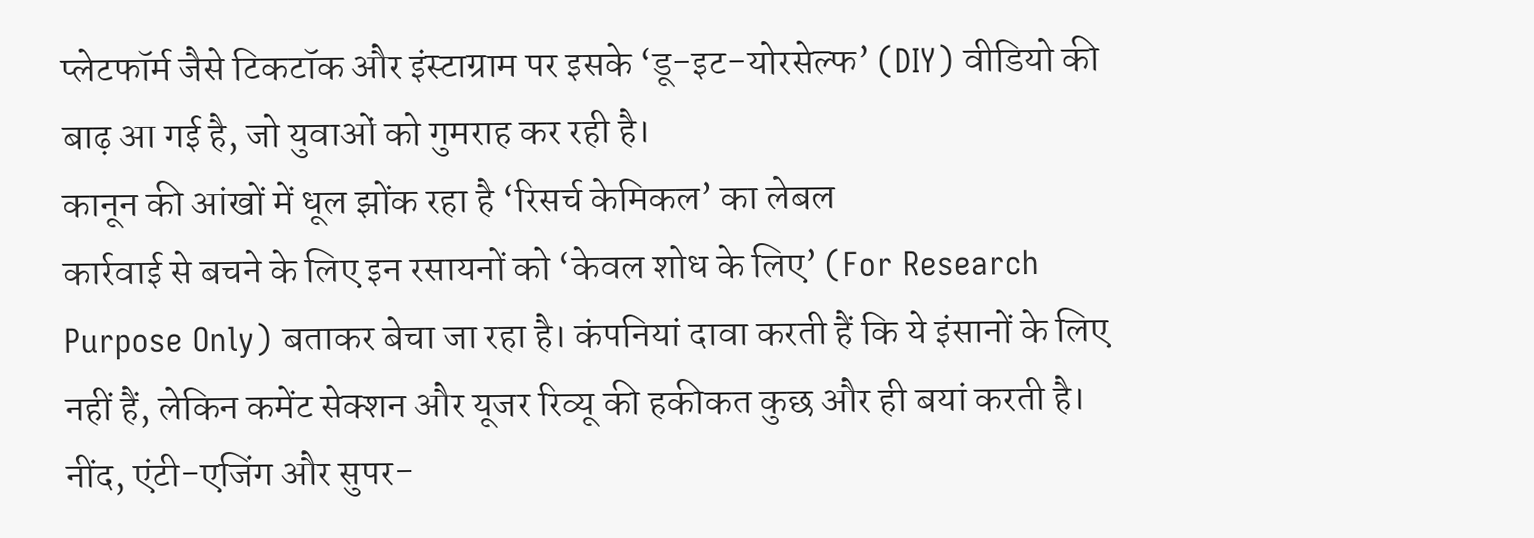प्लेटफॉर्म जैसे टिकटॉक और इंस्टाग्राम पर इसके ‘डू-इट-योरसेल्फ’ (DIY) वीडियो की बाढ़ आ गई है, जो युवाओं को गुमराह कर रही है।
कानून की आंखों में धूल झोंक रहा है ‘रिसर्च केमिकल’ का लेबल
कार्रवाई से बचने के लिए इन रसायनों को ‘केवल शोध के लिए’ (For Research Purpose Only) बताकर बेचा जा रहा है। कंपनियां दावा करती हैं कि ये इंसानों के लिए नहीं हैं, लेकिन कमेंट सेक्शन और यूजर रिव्यू की हकीकत कुछ और ही बयां करती है। नींद, एंटी-एजिंग और सुपर-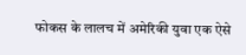फोकस के लालच में अमेरिकी युवा एक ऐसे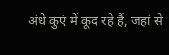अंधे कुएं में कूद रहे हैं, जहां से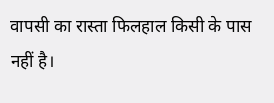वापसी का रास्ता फिलहाल किसी के पास नहीं है।